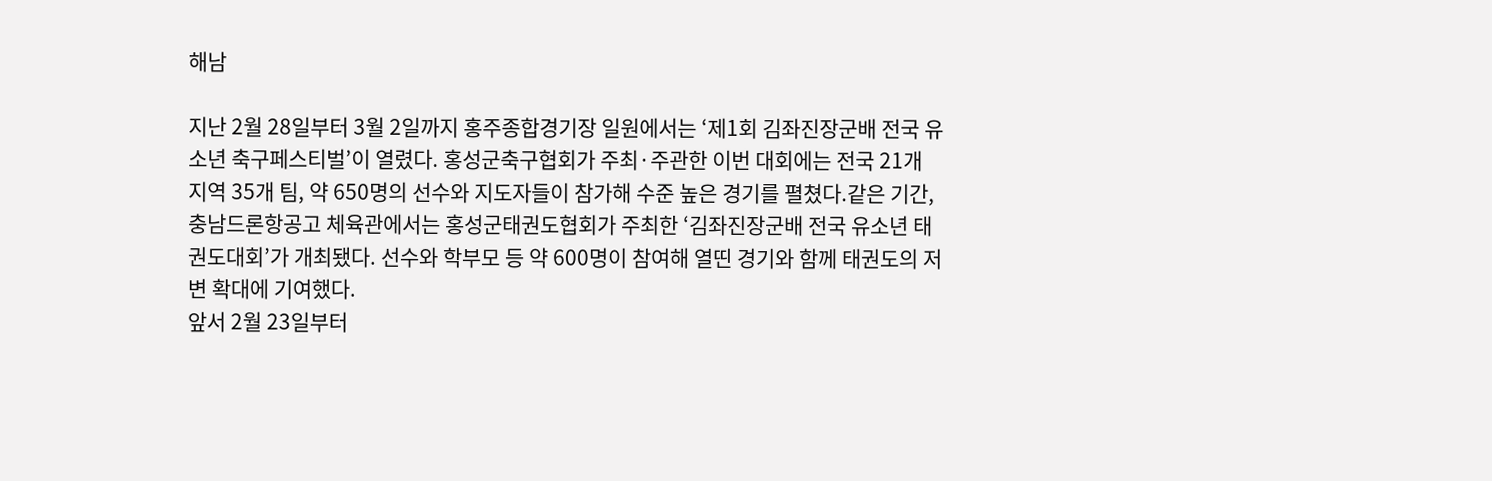해남

지난 2월 28일부터 3월 2일까지 홍주종합경기장 일원에서는 ‘제1회 김좌진장군배 전국 유소년 축구페스티벌’이 열렸다. 홍성군축구협회가 주최·주관한 이번 대회에는 전국 21개 지역 35개 팀, 약 650명의 선수와 지도자들이 참가해 수준 높은 경기를 펼쳤다.같은 기간, 충남드론항공고 체육관에서는 홍성군태권도협회가 주최한 ‘김좌진장군배 전국 유소년 태권도대회’가 개최됐다. 선수와 학부모 등 약 600명이 참여해 열띤 경기와 함께 태권도의 저변 확대에 기여했다.
앞서 2월 23일부터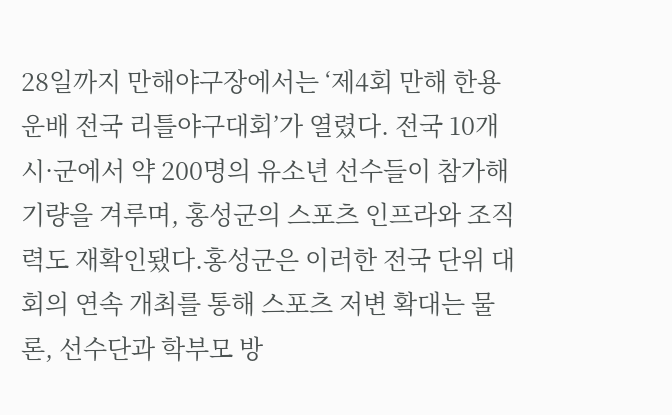28일까지 만해야구장에서는 ‘제4회 만해 한용운배 전국 리틀야구대회’가 열렸다. 전국 10개 시·군에서 약 200명의 유소년 선수들이 참가해 기량을 겨루며, 홍성군의 스포츠 인프라와 조직력도 재확인됐다.홍성군은 이러한 전국 단위 대회의 연속 개최를 통해 스포츠 저변 확대는 물론, 선수단과 학부모 방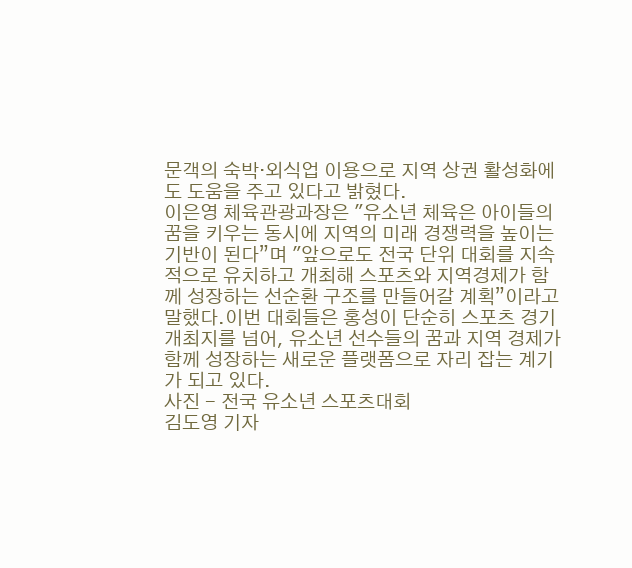문객의 숙박·외식업 이용으로 지역 상권 활성화에도 도움을 주고 있다고 밝혔다.
이은영 체육관광과장은 "유소년 체육은 아이들의 꿈을 키우는 동시에 지역의 미래 경쟁력을 높이는 기반이 된다”며 "앞으로도 전국 단위 대회를 지속적으로 유치하고 개최해 스포츠와 지역경제가 함께 성장하는 선순환 구조를 만들어갈 계획”이라고 말했다.이번 대회들은 홍성이 단순히 스포츠 경기 개최지를 넘어, 유소년 선수들의 꿈과 지역 경제가 함께 성장하는 새로운 플랫폼으로 자리 잡는 계기가 되고 있다.
사진 - 전국 유소년 스포츠대회
김도영 기자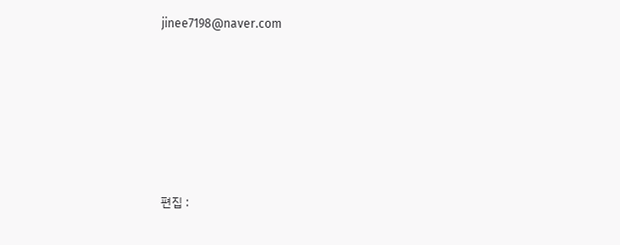jinee7198@naver.com






편집 :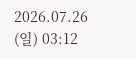2026.07.26 (일) 03:12